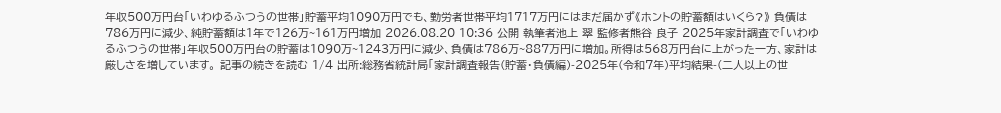年収500万円台「いわゆるふつうの世帯」貯蓄平均1090万円でも、勤労者世帯平均1717万円にはまだ届かず《ホントの貯蓄額はいくら?》 負債は786万円に減少、純貯蓄額は1年で126万~161万円増加 2026.08.20 10:36 公開 執筆者池上 翠 監修者熊谷 良子 2025年家計調査で「いわゆるふつうの世帯」年収500万円台の貯蓄は1090万~1243万円に減少、負債は786万~887万円に増加。所得は568万円台に上がった一方、家計は厳しさを増しています。 記事の続きを読む 1/4 出所:総務省統計局「家計調査報告(貯蓄・負債編)-2025年(令和7年)平均結果-(二人以上の世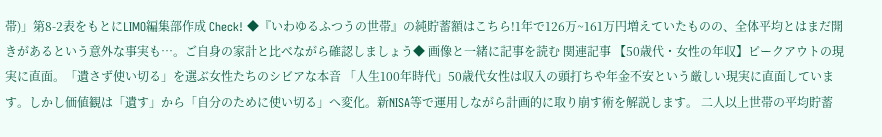帯)」第8-2表をもとにLIMO編集部作成 Check! ◆『いわゆるふつうの世帯』の純貯蓄額はこちら!1年で126万~161万円増えていたものの、全体平均とはまだ開きがあるという意外な事実も…。ご自身の家計と比べながら確認しましょう◆ 画像と一緒に記事を読む 関連記事 【50歳代・女性の年収】ピークアウトの現実に直面。「遺さず使い切る」を選ぶ女性たちのシビアな本音 「人生100年時代」50歳代女性は収入の頭打ちや年金不安という厳しい現実に直面しています。しかし価値観は「遺す」から「自分のために使い切る」へ変化。新NISA等で運用しながら計画的に取り崩す術を解説します。 二人以上世帯の平均貯蓄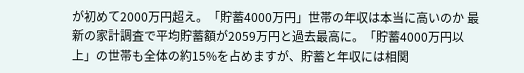が初めて2000万円超え。「貯蓄4000万円」世帯の年収は本当に高いのか 最新の家計調査で平均貯蓄額が2059万円と過去最高に。「貯蓄4000万円以上」の世帯も全体の約15%を占めますが、貯蓄と年収には相関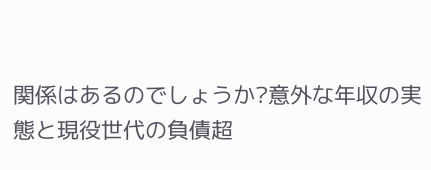関係はあるのでしょうか?意外な年収の実態と現役世代の負債超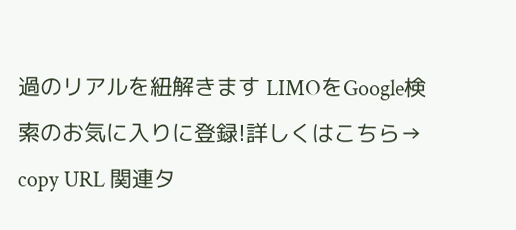過のリアルを紐解きます LIMOをGoogle検索のお気に入りに登録!詳しくはこちら→ copy URL 関連タ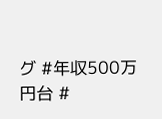グ #年収500万円台 #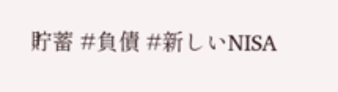貯蓄 #負債 #新しいNISA